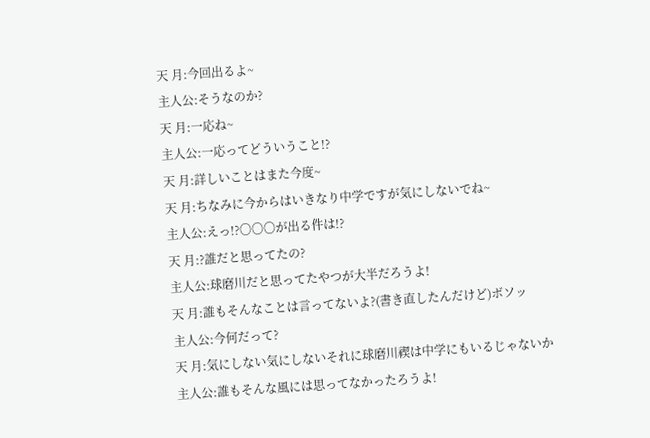天 月:今回出るよ~
主人公:そうなのか?
天 月:一応ね~
主人公:一応ってどういうこと!?
天 月:詳しいことはまた今度~
天 月:ちなみに今からはいきなり中学ですが気にしないでね~
主人公:えっ!?〇〇〇が出る件は!?
天 月:?誰だと思ってたの?
主人公:球磨川だと思ってたやつが大半だろうよ!
天 月:誰もそんなことは言ってないよ?(書き直したんだけど)ボソッ
主人公:今何だって?
天 月:気にしない気にしないそれに球磨川禊は中学にもいるじゃないか
主人公:誰もそんな風には思ってなかったろうよ!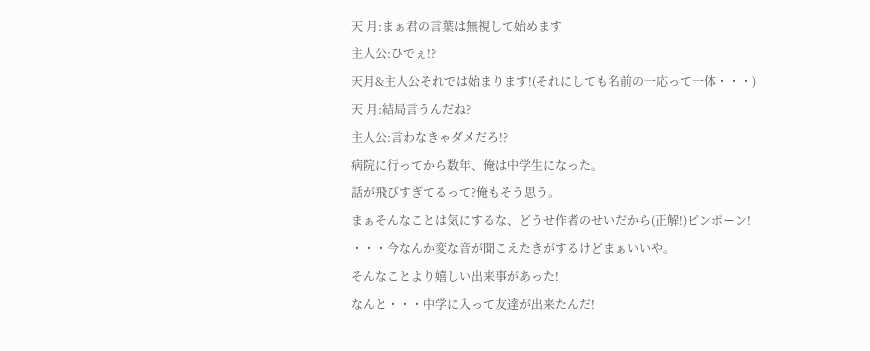天 月:まぁ君の言葉は無視して始めます
主人公:ひでぇ!?
天月&主人公それでは始まります!(それにしても名前の一応って一体・・・)
天 月:結局言うんだね?
主人公:言わなきゃダメだろ!?
病院に行ってから数年、俺は中学生になった。
話が飛びすぎてるって?俺もそう思う。
まぁそんなことは気にするな、どうせ作者のせいだから(正解!)ピンポーン!
・・・今なんか変な音が聞こえたきがするけどまぁいいや。
そんなことより嬉しい出来事があった!
なんと・・・中学に入って友達が出来たんだ!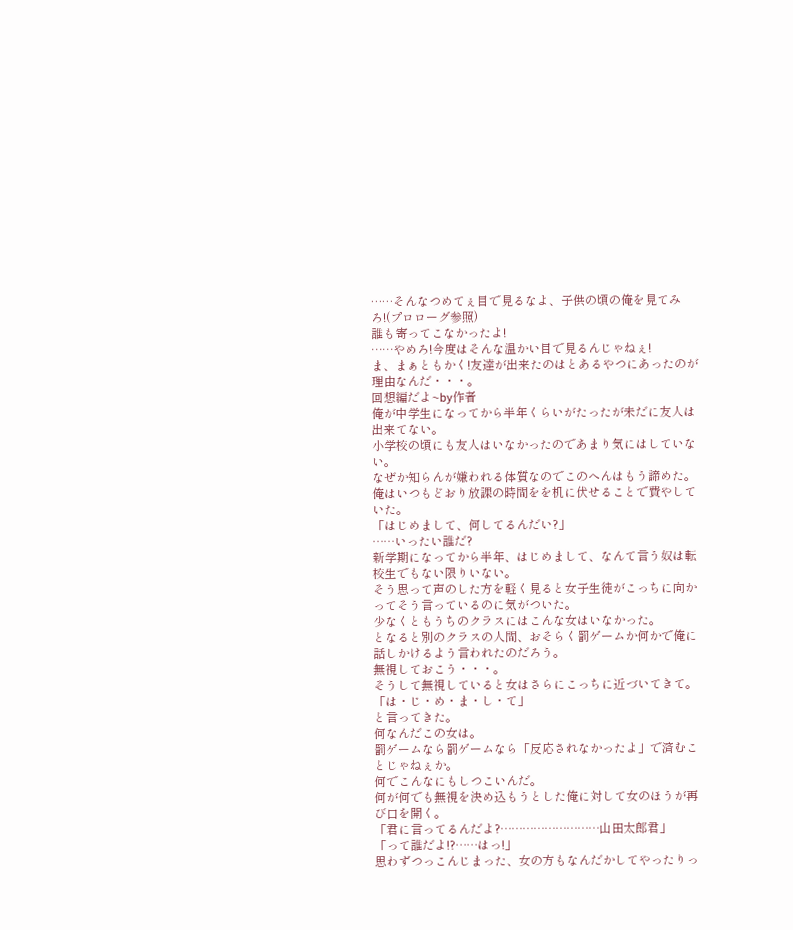……そんなつめてぇ目で見るなよ、子供の頃の俺を見てみろ!(プロローグ参照)
誰も寄ってこなかったよ!
……やめろ!今度はそんな温かい目で見るんじゃねぇ!
ま、まぁともかく!友達が出来たのはとあるやつにあったのが理由なんだ・・・。
回想編だよ~by作者
俺が中学生になってから半年くらいがたったが未だに友人は出来てない。
小学校の頃にも友人はいなかったのであまり気にはしていない。
なぜか知らんが嫌われる体質なのでこのへんはもう諦めた。
俺はいつもどおり放課の時間をを机に伏せることで費やしていた。
「はじめまして、何してるんだい?」
……いったい誰だ?
新学期になってから半年、はじめまして、なんて言う奴は転校生でもない限りいない。
そう思って声のした方を軽く見ると女子生徒がこっちに向かってそう言っているのに気がついた。
少なくともうちのクラスにはこんな女はいなかった。
となると別のクラスの人間、おそらく罰ゲームか何かで俺に話しかけるよう言われたのだろう。
無視しておこう・・・。
そうして無視していると女はさらにこっちに近づいてきて。
「は・じ・め・ま・し・て」
と言ってきた。
何なんだこの女は。
罰ゲームなら罰ゲームなら「反応されなかったよ」で済むことじゃねぇか。
何でこんなにもしつこいんだ。
何が何でも無視を決め込もうとした俺に対して女のほうが再び口を開く。
「君に言ってるんだよ?………………………山田太郎君」
「って誰だよ!?……はっ!」
思わずつっこんじまった、女の方もなんだかしてやったりっ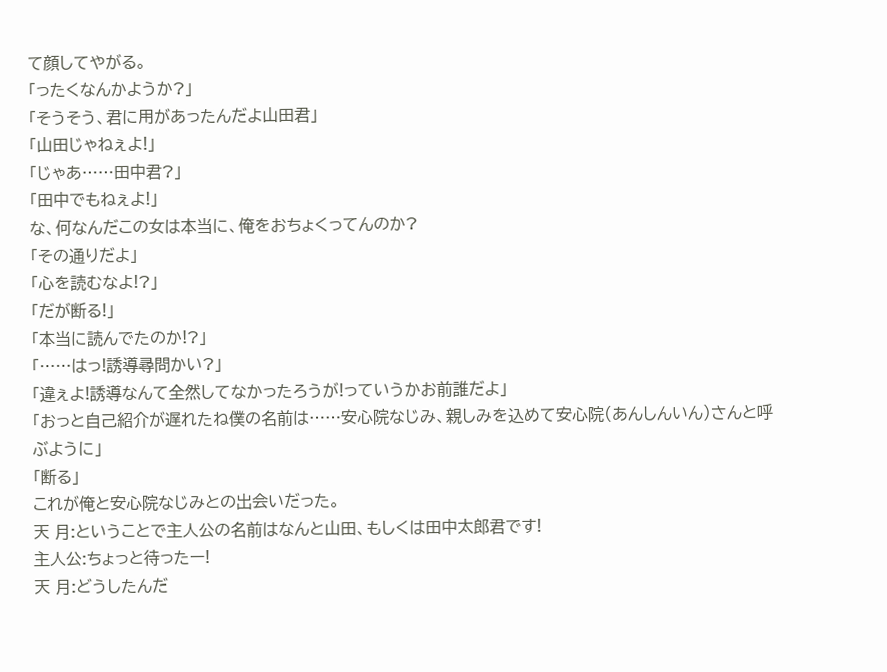て顔してやがる。
「ったくなんかようか?」
「そうそう、君に用があったんだよ山田君」
「山田じゃねぇよ!」
「じゃあ……田中君?」
「田中でもねぇよ!」
な、何なんだこの女は本当に、俺をおちょくってんのか?
「その通りだよ」
「心を読むなよ!?」
「だが断る!」
「本当に読んでたのか!?」
「……はっ!誘導尋問かい?」
「違ぇよ!誘導なんて全然してなかったろうが!っていうかお前誰だよ」
「おっと自己紹介が遅れたね僕の名前は……安心院なじみ、親しみを込めて安心院(あんしんいん)さんと呼ぶように」
「断る」
これが俺と安心院なじみとの出会いだった。
天 月:ということで主人公の名前はなんと山田、もしくは田中太郎君です!
主人公:ちょっと待ったー!
天 月:どうしたんだ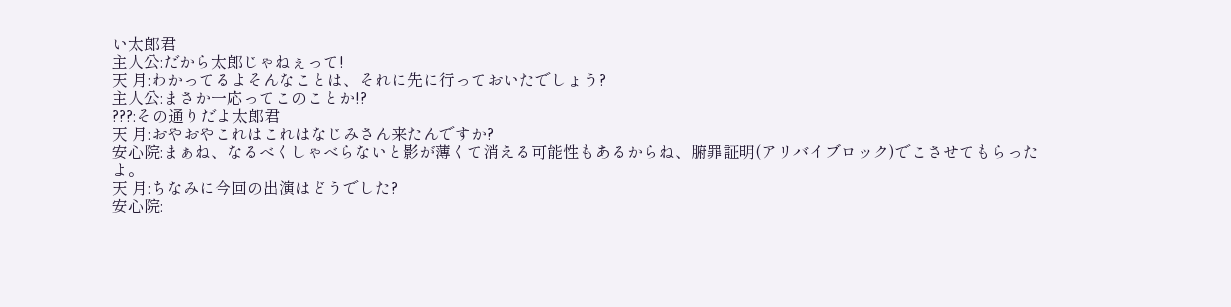い太郎君
主人公:だから太郎じゃねぇって!
天 月:わかってるよそんなことは、それに先に行っておいたでしょう?
主人公:まさか一応ってこのことか!?
???:その通りだよ太郎君
天 月:おやおやこれはこれはなじみさん来たんですか?
安心院:まぁね、なるべくしゃべらないと影が薄くて消える可能性もあるからね、腑罪証明(アリバイブロック)でこさせてもらったよ。
天 月:ちなみに今回の出演はどうでした?
安心院: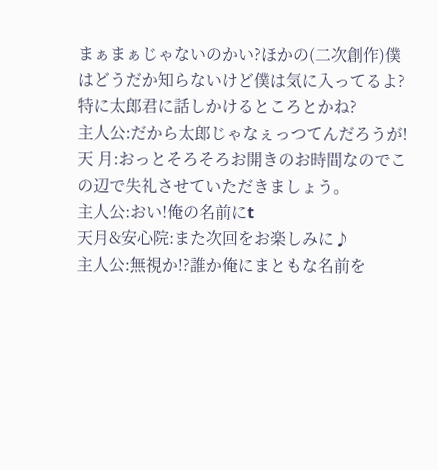まぁまぁじゃないのかい?ほかの(二次創作)僕はどうだか知らないけど僕は気に入ってるよ?特に太郎君に話しかけるところとかね?
主人公:だから太郎じゃなぇっつてんだろうが!
天 月:おっとそろそろお開きのお時間なのでこの辺で失礼させていただきましょう。
主人公:おい!俺の名前にt
天月&安心院:また次回をお楽しみに♪
主人公:無視か!?誰か俺にまともな名前を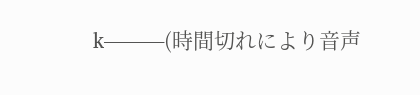k―――(時間切れにより音声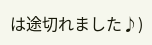は途切れました♪)